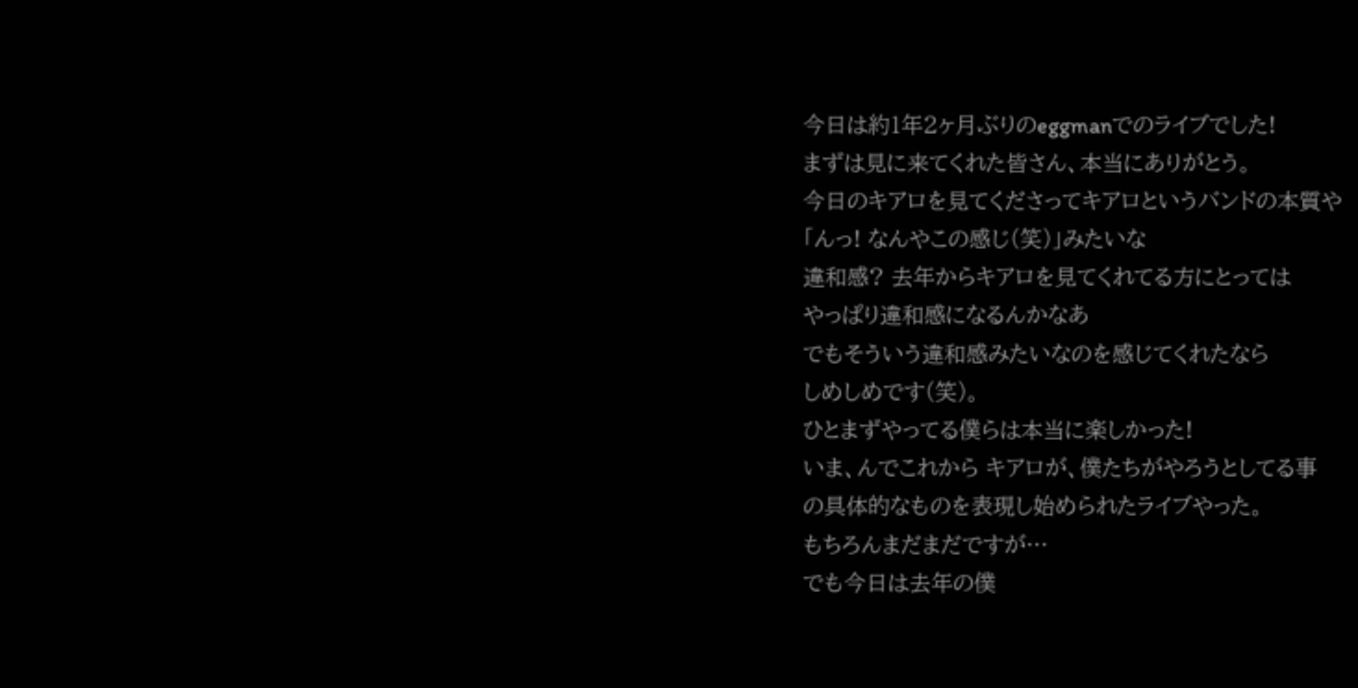今日は約1年2ヶ月ぶりのeggmanでのライブでした!
まずは見に来てくれた皆さん、本当にありがとう。
今日のキアロを見てくださってキアロというバンドの本質や
「んっ! なんやこの感じ(笑)」みたいな
違和感? 去年からキアロを見てくれてる方にとっては
やっぱり違和感になるんかなあ
でもそういう違和感みたいなのを感じてくれたなら
しめしめです(笑)。
ひとまずやってる僕らは本当に楽しかった!
いま、んでこれから キアロが、僕たちがやろうとしてる事
の具体的なものを表現し始められたライブやった。
もちろんまだまだですが…
でも今日は去年の僕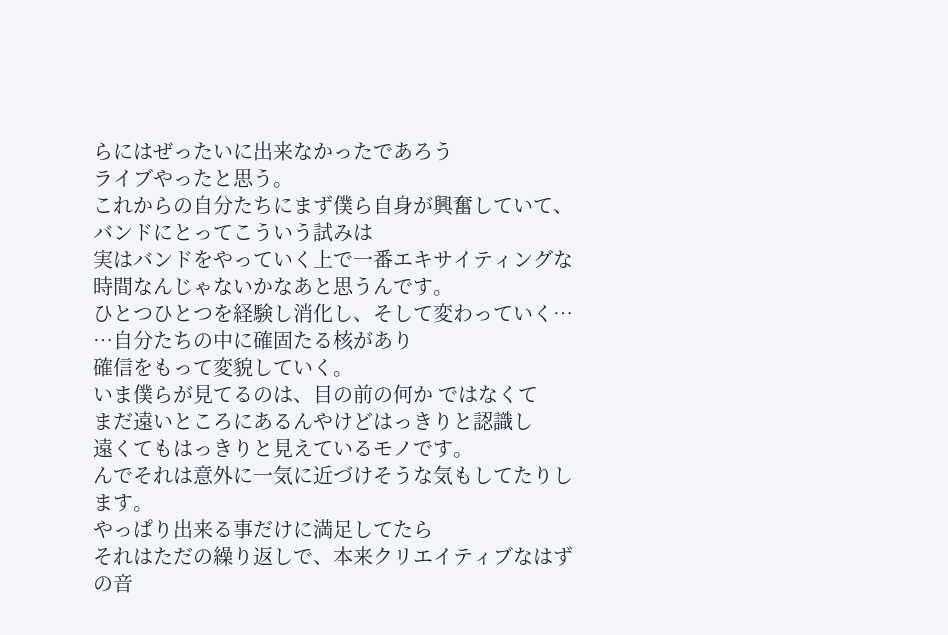らにはぜったいに出来なかったであろう
ライブやったと思う。
これからの自分たちにまず僕ら自身が興奮していて、
バンドにとってこういう試みは
実はバンドをやっていく上で一番エキサイティングな
時間なんじゃないかなあと思うんです。
ひとつひとつを経験し消化し、そして変わっていく…
…自分たちの中に確固たる核があり
確信をもって変貌していく。
いま僕らが見てるのは、目の前の何か ではなくて
まだ遠いところにあるんやけどはっきりと認識し
遠くてもはっきりと見えているモノです。
んでそれは意外に一気に近づけそうな気もしてたりします。
やっぱり出来る事だけに満足してたら
それはただの繰り返しで、本来クリエイティブなはずの音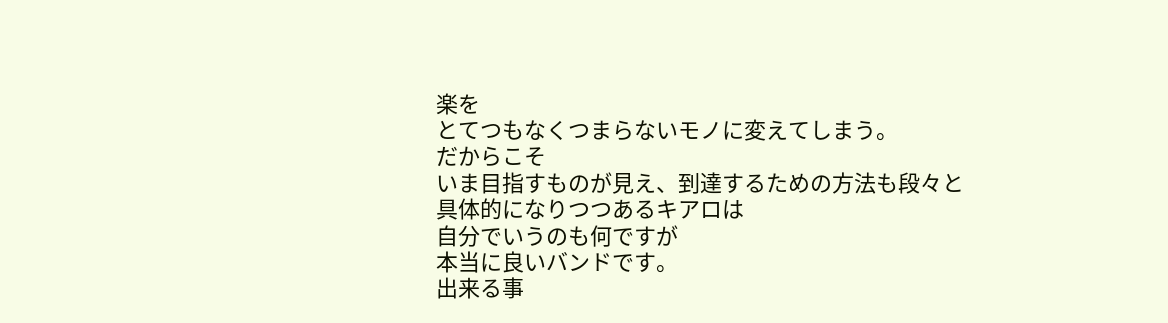楽を
とてつもなくつまらないモノに変えてしまう。
だからこそ
いま目指すものが見え、到達するための方法も段々と
具体的になりつつあるキアロは
自分でいうのも何ですが
本当に良いバンドです。
出来る事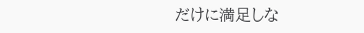だけに満足しな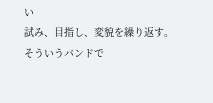い
試み、目指し、変貌を繰り返す。
そういうバンドで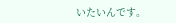いたいんです。